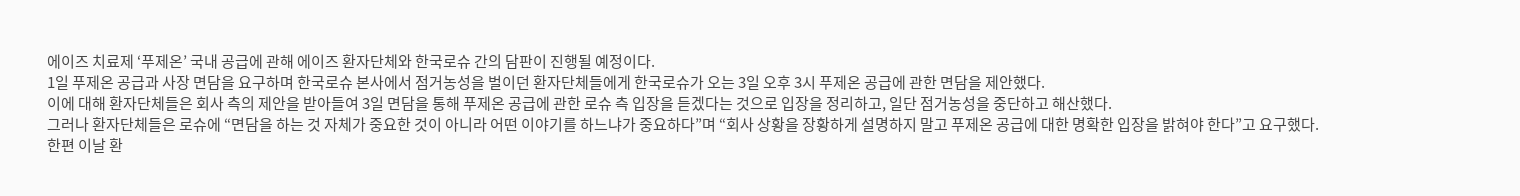에이즈 치료제 ‘푸제온’ 국내 공급에 관해 에이즈 환자단체와 한국로슈 간의 담판이 진행될 예정이다.
1일 푸제온 공급과 사장 면담을 요구하며 한국로슈 본사에서 점거농성을 벌이던 환자단체들에게 한국로슈가 오는 3일 오후 3시 푸제온 공급에 관한 면담을 제안했다.
이에 대해 환자단체들은 회사 측의 제안을 받아들여 3일 면담을 통해 푸제온 공급에 관한 로슈 측 입장을 듣겠다는 것으로 입장을 정리하고, 일단 점거농성을 중단하고 해산했다.
그러나 환자단체들은 로슈에 “면담을 하는 것 자체가 중요한 것이 아니라 어떤 이야기를 하느냐가 중요하다”며 “회사 상황을 장황하게 설명하지 말고 푸제온 공급에 대한 명확한 입장을 밝혀야 한다”고 요구했다.
한편 이날 환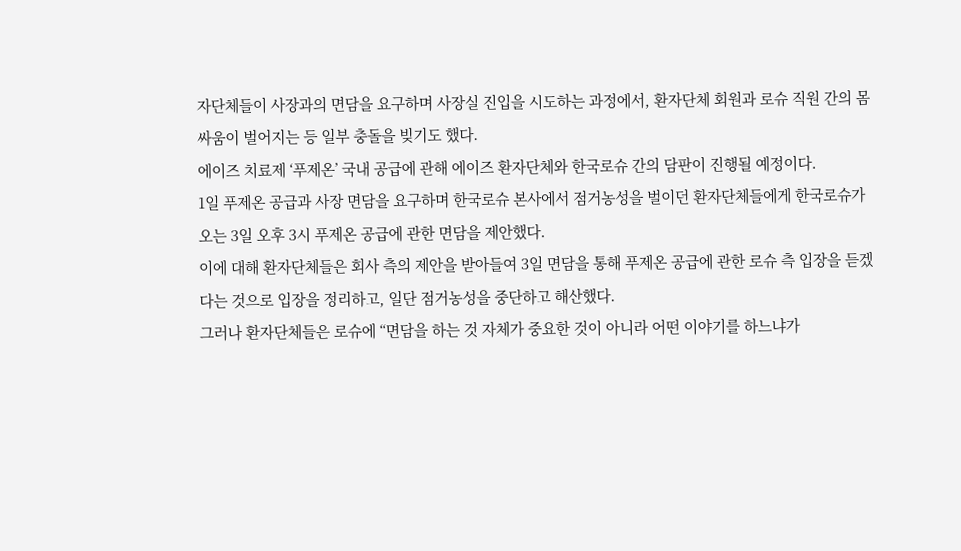자단체들이 사장과의 면담을 요구하며 사장실 진입을 시도하는 과정에서, 환자단체 회원과 로슈 직원 간의 몸싸움이 벌어지는 등 일부 충돌을 빚기도 했다.
에이즈 치료제 ‘푸제온’ 국내 공급에 관해 에이즈 환자단체와 한국로슈 간의 담판이 진행될 예정이다.
1일 푸제온 공급과 사장 면담을 요구하며 한국로슈 본사에서 점거농성을 벌이던 환자단체들에게 한국로슈가 오는 3일 오후 3시 푸제온 공급에 관한 면담을 제안했다.
이에 대해 환자단체들은 회사 측의 제안을 받아들여 3일 면담을 통해 푸제온 공급에 관한 로슈 측 입장을 듣겠다는 것으로 입장을 정리하고, 일단 점거농성을 중단하고 해산했다.
그러나 환자단체들은 로슈에 “면담을 하는 것 자체가 중요한 것이 아니라 어떤 이야기를 하느냐가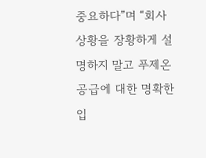중요하다”며 “회사 상황을 장황하게 설명하지 말고 푸제온 공급에 대한 명확한 입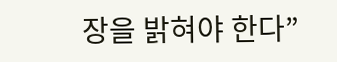장을 밝혀야 한다”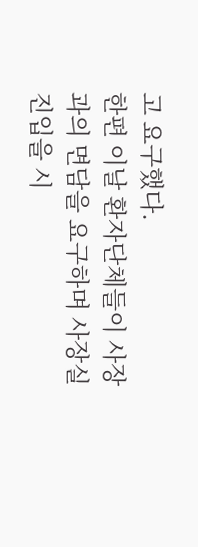고 요구했다.
한편 이날 환자단체들이 사장과의 면담을 요구하며 사장실 진입을 시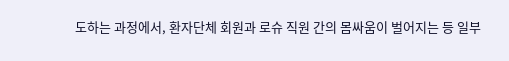도하는 과정에서, 환자단체 회원과 로슈 직원 간의 몸싸움이 벌어지는 등 일부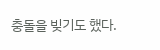충돌을 빚기도 했다.